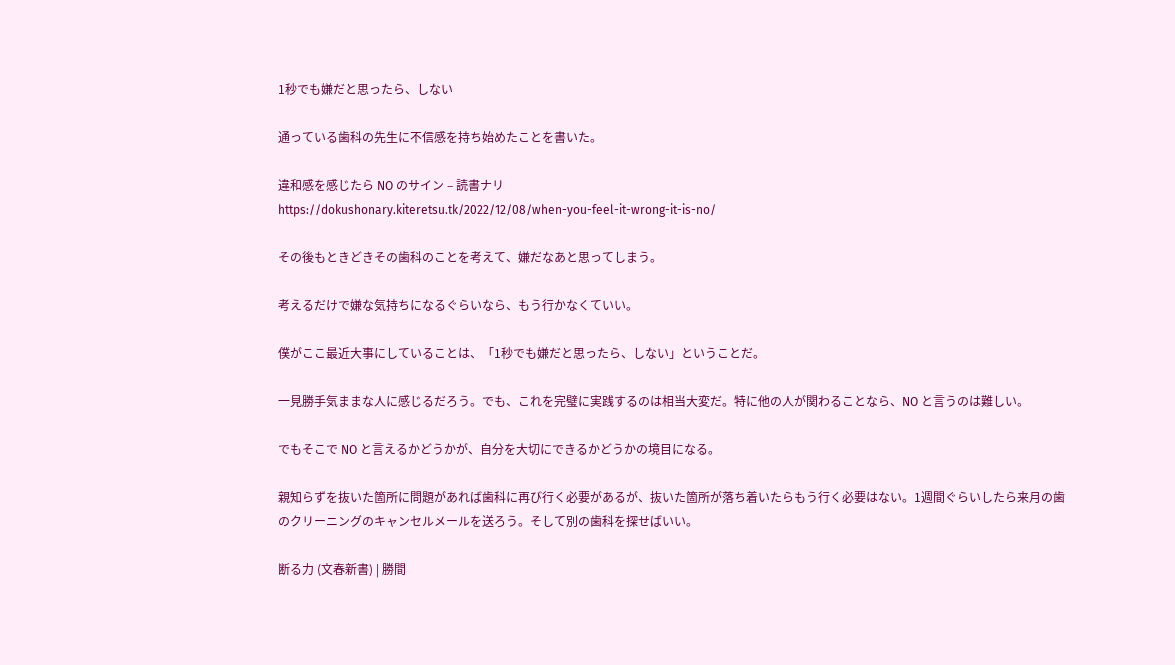1秒でも嫌だと思ったら、しない

通っている歯科の先生に不信感を持ち始めたことを書いた。

違和感を感じたら NO のサイン – 読書ナリ
https://dokushonary.kiteretsu.tk/2022/12/08/when-you-feel-it-wrong-it-is-no/

その後もときどきその歯科のことを考えて、嫌だなあと思ってしまう。

考えるだけで嫌な気持ちになるぐらいなら、もう行かなくていい。

僕がここ最近大事にしていることは、「1秒でも嫌だと思ったら、しない」ということだ。

一見勝手気ままな人に感じるだろう。でも、これを完璧に実践するのは相当大変だ。特に他の人が関わることなら、NO と言うのは難しい。

でもそこで NO と言えるかどうかが、自分を大切にできるかどうかの境目になる。

親知らずを抜いた箇所に問題があれば歯科に再び行く必要があるが、抜いた箇所が落ち着いたらもう行く必要はない。1週間ぐらいしたら来月の歯のクリーニングのキャンセルメールを送ろう。そして別の歯科を探せばいい。

断る力 (文春新書) | 勝間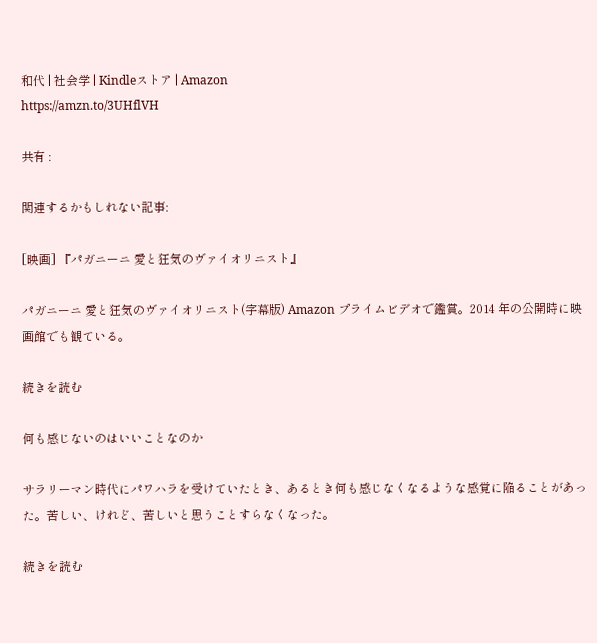和代 | 社会学 | Kindleストア | Amazon
https://amzn.to/3UHflVH

共有 :

関連するかもしれない記事:

[映画] 『パガニーニ 愛と狂気のヴァイオリニスト』

パガニーニ 愛と狂気のヴァイオリニスト(字幕版) Amazon プライムビデオで鑑賞。2014 年の公開時に映画館でも観ている。

続きを読む

何も感じないのはいいことなのか

サラリーマン時代にパワハラを受けていたとき、あるとき何も感じなくなるような感覚に陥ることがあった。苦しい、けれど、苦しいと思うことすらなくなった。

続きを読む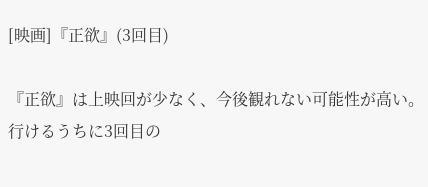[映画]『正欲』(3回目)

『正欲』は上映回が少なく、今後観れない可能性が高い。行けるうちに3回目の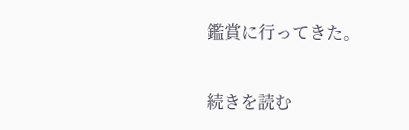鑑賞に行ってきた。

続きを読む